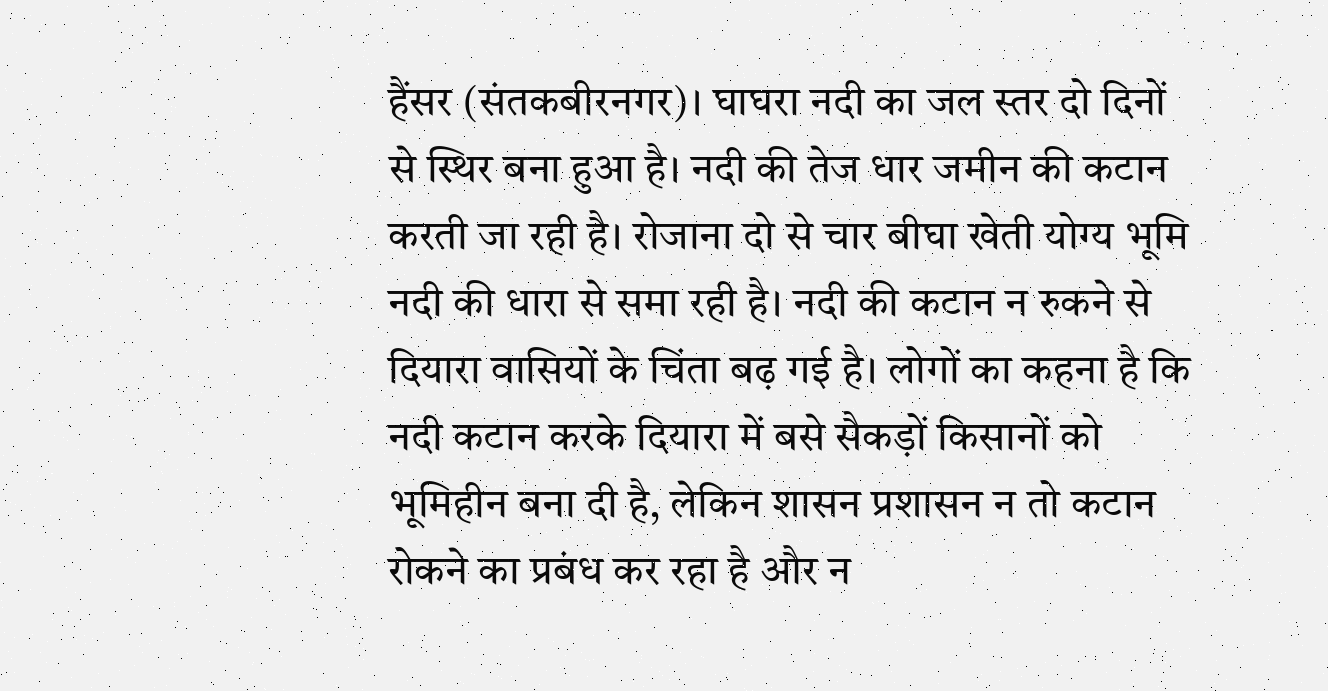हैंसर (संतकबीरनगर)। घाघरा नदी का जल स्तर दो दिनों से स्थिर बना हुआ है। नदी की तेज धार जमीन की कटान करती जा रही है। रोजाना दो से चार बीघा खेती योग्य भूमि नदी की धारा से समा रही है। नदी की कटान न रुकने से दियारा वासियों के चिंता बढ़ गई है। लोगों का कहना है कि नदी कटान करके दियारा में बसे सैकड़ों किसानों को भूमिहीन बना दी है, लेकिन शासन प्रशासन न तो कटान रोकने का प्रबंध कर रहा है और न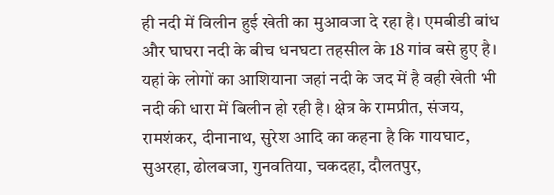ही नदी में विलीन हुई खेती का मुआवजा दे रहा है। एमबीडी बांध और घाघरा नदी के बीच धनघटा तहसील के 18 गांव बसे हुए है। यहां के लोगों का आशियाना जहां नदी के जद में है वही खेती भी नदी की धारा में बिलीन हो रही है। क्षेत्र के रामप्रीत, संजय, रामशंकर, दीनानाथ, सुरेश आदि का कहना है कि गायघाट, सुअरहा, ढोलबजा, गुनवतिया, चकदहा, दौलतपुर,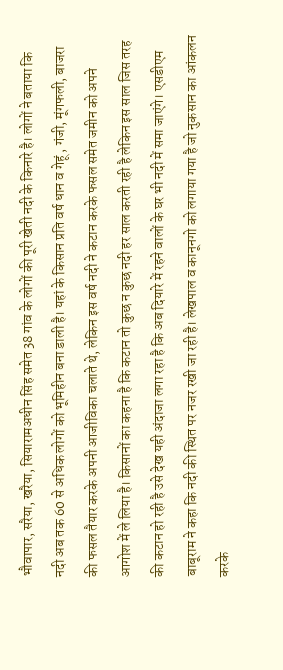भौवापार, सरैया, खरैया, सियारामअधीन सिंह समेत 38 गांव के लोगों की पूरी खेती नदी के किनारे है। लोगों ने बताया कि नदी अब तक 60 से अधिक लोगों को भूमिहीन बना डाली है। यहां के किसान प्रति वर्ष धान व गेहूं , गंजी, मूंगफली, बाजरा की फसल तैयार करके अपनी आजीविका चलाते थे, लेकिन इस वर्ष नदी ने कटान करके फसल समेत जमीन को अपने आगोश में ले लिया है। किसानों का कहना है कि कटान तो कुछ न कुछ नदी हर साल करती रही है लेकिन इस साल जिस तरह की कटान हो रही है उसे देख यही अंदाजा लगा रहा है कि अब दियारे में रहने वालों के घर भी नदी में समा जाएंगे। एसडीएम बाबूराम ने कहा कि नदी की स्थित पर नजर रखी जा रही है। लेखपाल व कानूनगो को लगाया गया है जो नुकसान का आंकलन करके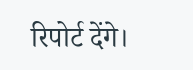रिपोर्ट देंगे।